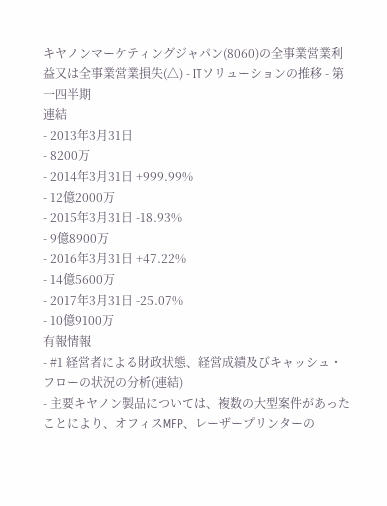キヤノンマーケティングジャパン(8060)の全事業営業利益又は全事業営業損失(△) - ITソリューションの推移 - 第一四半期
連結
- 2013年3月31日
- 8200万
- 2014年3月31日 +999.99%
- 12億2000万
- 2015年3月31日 -18.93%
- 9億8900万
- 2016年3月31日 +47.22%
- 14億5600万
- 2017年3月31日 -25.07%
- 10億9100万
有報情報
- #1 経営者による財政状態、経営成績及びキャッシュ・フローの状況の分析(連結)
- 主要キヤノン製品については、複数の大型案件があったことにより、オフィスMFP、レーザープリンターの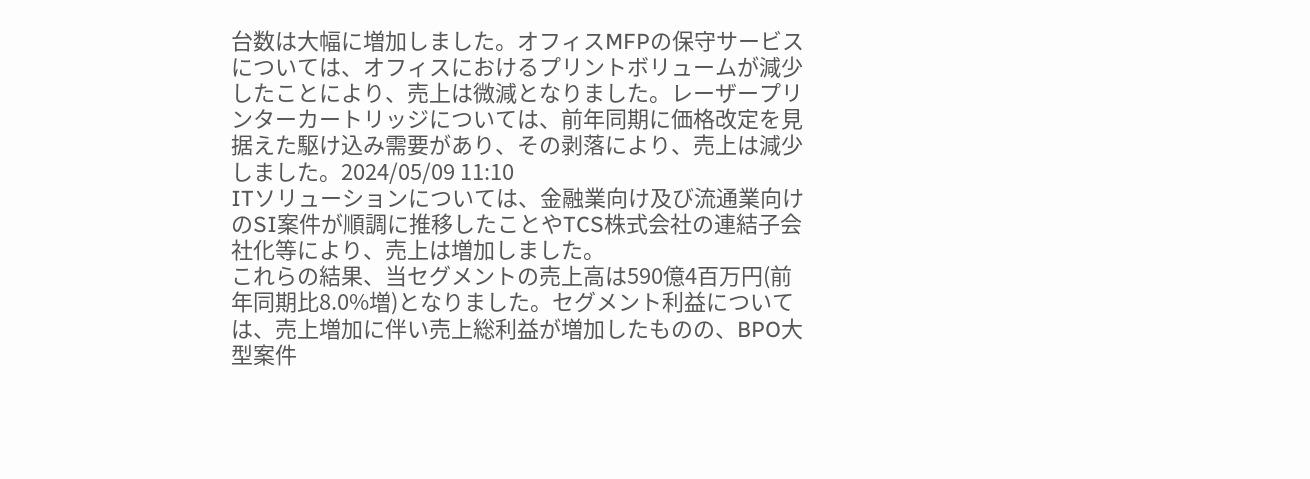台数は大幅に増加しました。オフィスMFPの保守サービスについては、オフィスにおけるプリントボリュームが減少したことにより、売上は微減となりました。レーザープリンターカートリッジについては、前年同期に価格改定を見据えた駆け込み需要があり、その剥落により、売上は減少しました。2024/05/09 11:10
ITソリューションについては、金融業向け及び流通業向けのSI案件が順調に推移したことやTCS株式会社の連結子会社化等により、売上は増加しました。
これらの結果、当セグメントの売上高は590億4百万円(前年同期比8.0%増)となりました。セグメント利益については、売上増加に伴い売上総利益が増加したものの、BPO大型案件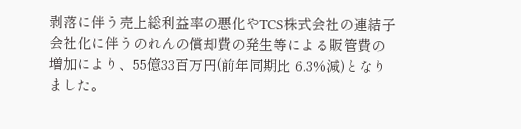剥落に伴う売上総利益率の悪化やTCS株式会社の連結子会社化に伴うのれんの償却費の発生等による販管費の増加により、55億33百万円(前年同期比 6.3%減)となりました。